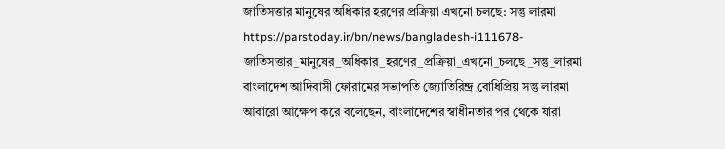জাতিসত্তার মানুষের অধিকার হরণের প্রক্রিয়া এখনো চলছে: সন্তু লারমা
https://parstoday.ir/bn/news/bangladesh-i111678-জাতিসত্তার_মানুষের_অধিকার_হরণের_প্রক্রিয়া_এখনো_চলছে_সন্তু_লারমা
বাংলাদেশ আদিবাসী ফোরামের সভাপতি জ্যোতিরিন্দ্র বোধিপ্রিয় সন্তু লারমা আবারো আক্ষেপ করে বলেছেন, বাংলাদেশের স্বাধীনতার পর থেকে যারা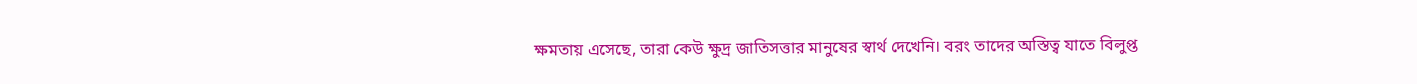ক্ষমতায় এসেছে, তারা কেউ ক্ষুদ্র জাতিসত্তার মানুষের স্বার্থ দেখেনি। বরং তাদের অস্তিত্ব যাতে বিলুপ্ত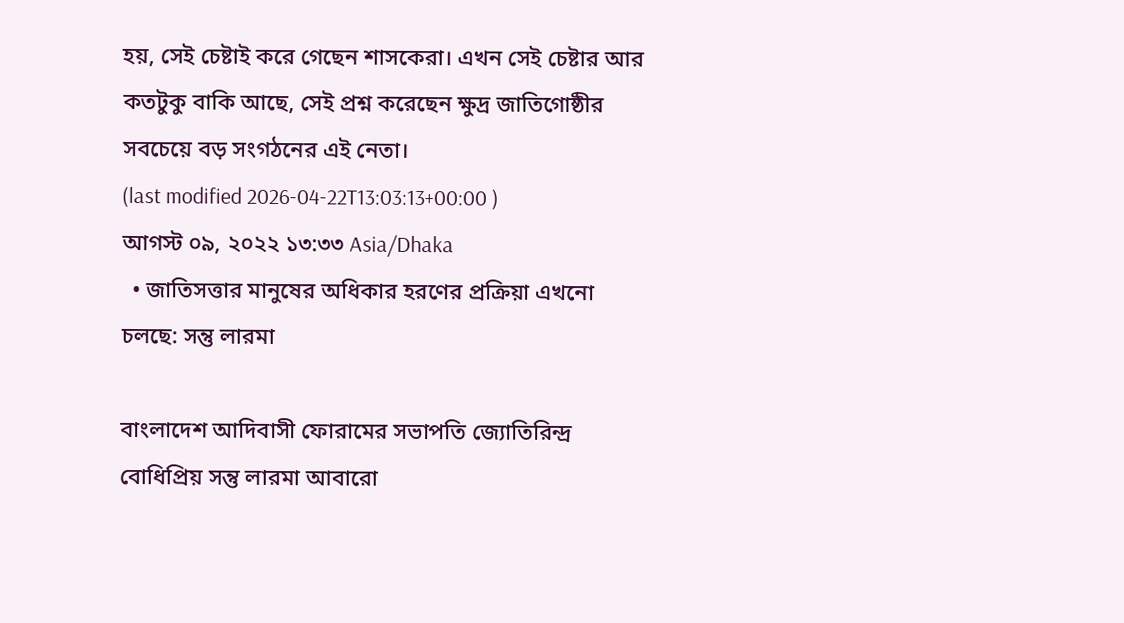হয়, সেই চেষ্টাই করে গেছেন শাসকেরা। এখন সেই চেষ্টার আর কতটুকু বাকি আছে, সেই প্রশ্ন করেছেন ক্ষুদ্র জাতিগোষ্ঠীর সবচেয়ে বড় সংগঠনের এই নেতা।
(last modified 2026-04-22T13:03:13+00:00 )
আগস্ট ০৯, ২০২২ ১৩:৩৩ Asia/Dhaka
  • জাতিসত্তার মানুষের অধিকার হরণের প্রক্রিয়া এখনো চলছে: সন্তু লারমা

বাংলাদেশ আদিবাসী ফোরামের সভাপতি জ্যোতিরিন্দ্র বোধিপ্রিয় সন্তু লারমা আবারো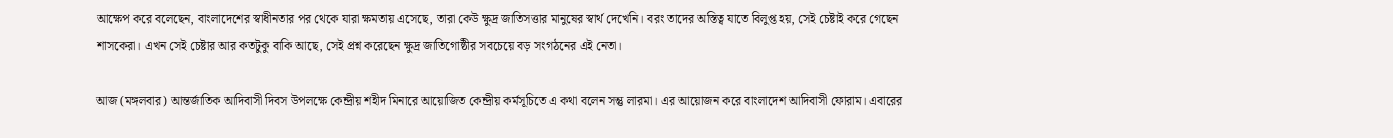আক্ষেপ করে বলেছেন, বাংলাদেশের স্বাধীনতার পর থেকে যারা ক্ষমতায় এসেছে, তারা কেউ ক্ষুদ্র জাতিসত্তার মানুষের স্বার্থ দেখেনি। বরং তাদের অস্তিত্ব যাতে বিলুপ্ত হয়, সেই চেষ্টাই করে গেছেন শাসকেরা। এখন সেই চেষ্টার আর কতটুকু বাকি আছে, সেই প্রশ্ন করেছেন ক্ষুদ্র জাতিগোষ্ঠীর সবচেয়ে বড় সংগঠনের এই নেতা।

আজ (মঙ্গলবার) আন্তর্জাতিক আদিবাসী দিবস উপলক্ষে কেন্দ্রীয় শহীদ মিনারে আয়োজিত কেন্দ্রীয় কর্মসূচিতে এ কথা বলেন সন্তু লারমা। এর আয়োজন করে বাংলাদেশ আদিবাসী ফোরাম। এবারের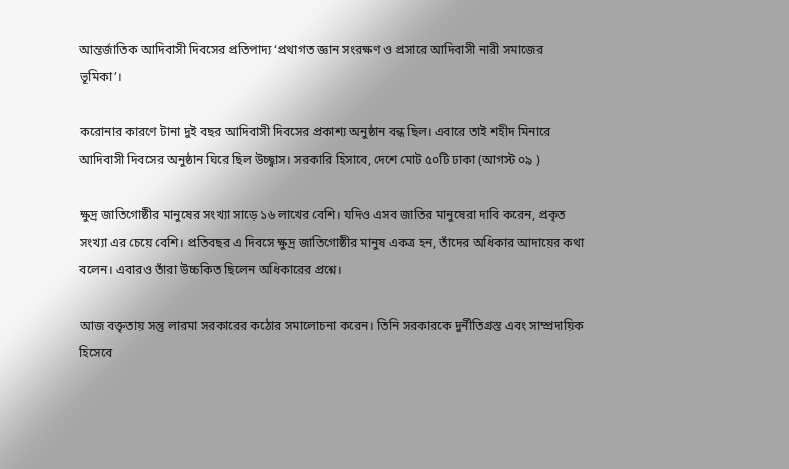আন্তর্জাতিক আদিবাসী দিবসের প্রতিপাদ্য ‘প্রথাগত জ্ঞান সংরক্ষণ ও প্রসারে আদিবাসী নারী সমাজের ভূমিকা’।

করোনার কারণে টানা দুই বছর আদিবাসী দিবসের প্রকাশ্য অনুষ্ঠান বন্ধ ছিল। এবারে তাই শহীদ মিনারে আদিবাসী দিবসের অনুষ্ঠান ঘিরে ছিল উচ্ছ্বাস। সরকারি হিসাবে, দেশে মোট ৫০টি ঢাকা (আগস্ট ০৯ )

ক্ষুদ্র জাতিগোষ্ঠীর মানুষের সংখ্যা সাড়ে ১৬ লাখের বেশি। যদিও এসব জাতির মানুষেরা দাবি করেন, প্রকৃত সংখ্যা এর চেয়ে বেশি। প্রতিবছর এ দিবসে ক্ষুদ্র জাতিগোষ্ঠীর মানুষ একত্র হন, তাঁদের অধিকার আদায়ের কথা বলেন। এবারও তাঁরা উচ্চকিত ছিলেন অধিকারের প্রশ্নে।

আজ বক্তৃতায় সন্তু লারমা সরকারের কঠোর সমালোচনা করেন। তিনি সরকারকে দুর্নীতিগ্রস্ত এবং সাম্প্রদায়িক হিসেবে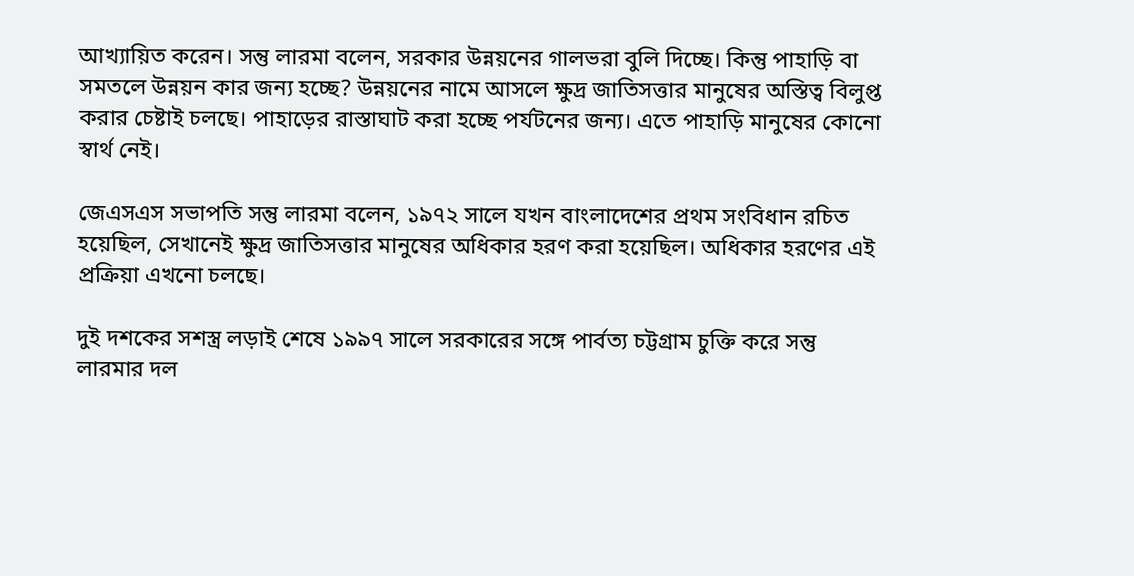আখ্যায়িত করেন। সন্তু লারমা বলেন, সরকার উন্নয়নের গালভরা বুলি দিচ্ছে। কিন্তু পাহাড়ি বা সমতলে উন্নয়ন কার জন্য হচ্ছে? উন্নয়নের নামে আসলে ক্ষুদ্র জাতিসত্তার মানুষের অস্তিত্ব বিলুপ্ত করার চেষ্টাই চলছে। পাহাড়ের রাস্তাঘাট করা হচ্ছে পর্যটনের জন্য। এতে পাহাড়ি মানুষের কোনো স্বার্থ নেই।

জেএসএস সভাপতি সন্তু লারমা বলেন, ১৯৭২ সালে যখন বাংলাদেশের প্রথম সংবিধান রচিত হয়েছিল, সেখানেই ক্ষুদ্র জাতিসত্তার মানুষের অধিকার হরণ করা হয়েছিল। অধিকার হরণের এই প্রক্রিয়া এখনো চলছে।

দুই দশকের সশস্ত্র লড়াই শেষে ১৯৯৭ সালে সরকারের সঙ্গে পার্বত্য চট্টগ্রাম চুক্তি করে সন্তু লারমার দল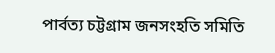পার্বত্য চট্টগ্রাম জনসংহতি সমিতি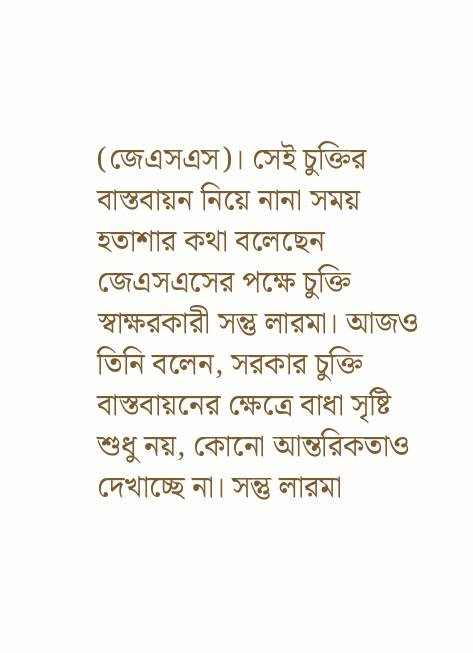(জেএসএস)। সেই চুক্তির বাস্তবায়ন নিয়ে নানা সময় হতাশার কথা বলেছেন জেএসএসের পক্ষে চুক্তি স্বাক্ষরকারী সন্তু লারমা। আজও তিনি বলেন, সরকার চুক্তি বাস্তবায়নের ক্ষেত্রে বাধা সৃষ্টি শুধু নয়, কোনো আন্তরিকতাও দেখাচ্ছে না। সন্তু লারমা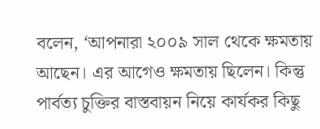বলেন, ‘আপনারা ২০০৯ সাল থেকে ক্ষমতায় আছেন। এর আগেও ক্ষমতায় ছিলেন। কিন্তু পার্বত্য চুক্তির বাস্তবায়ন নিয়ে কার্যকর কিছু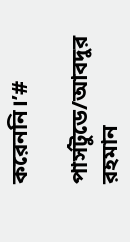করেননি।’#

পার্সটুডে/আবদুর রহমান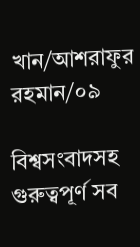খান/আশরাফুর রহমান/০৯

বিশ্বসংবাদসহ গুরুত্বপূর্ণ সব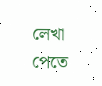লেখা পেতে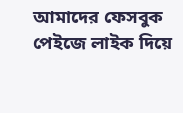আমাদের ফেসবুক পেইজে লাইক দিয়ে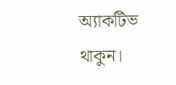অ্যাকটিভ থাকুন।